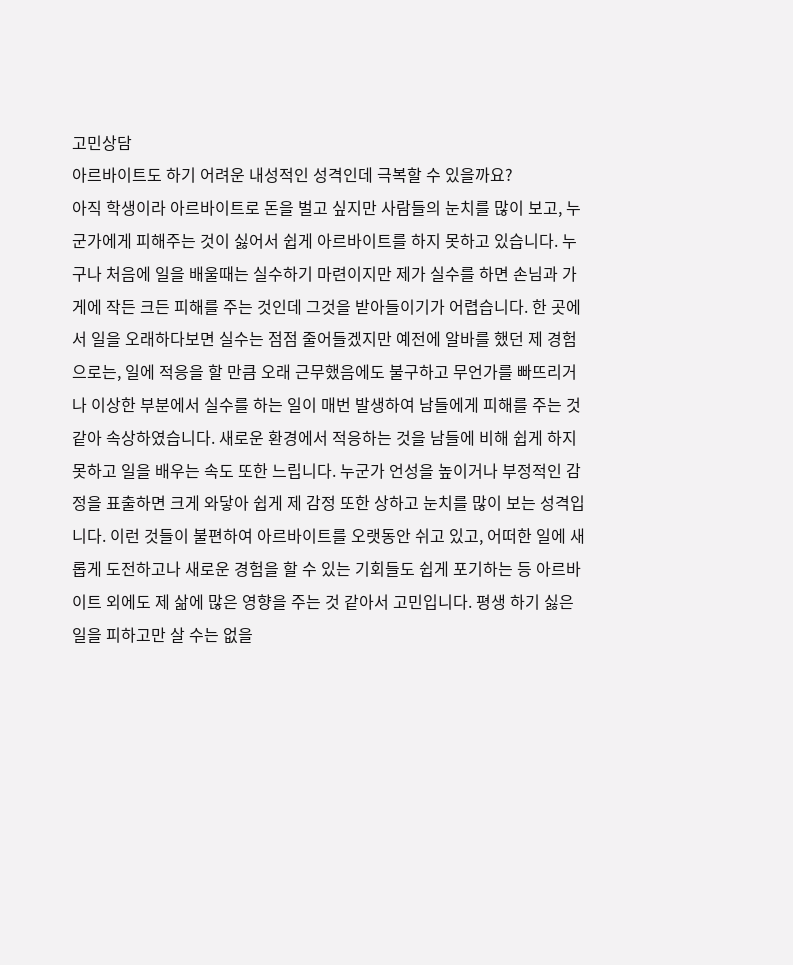고민상담
아르바이트도 하기 어려운 내성적인 성격인데 극복할 수 있을까요?
아직 학생이라 아르바이트로 돈을 벌고 싶지만 사람들의 눈치를 많이 보고, 누군가에게 피해주는 것이 싫어서 쉽게 아르바이트를 하지 못하고 있습니다. 누구나 처음에 일을 배울때는 실수하기 마련이지만 제가 실수를 하면 손님과 가게에 작든 크든 피해를 주는 것인데 그것을 받아들이기가 어렵습니다. 한 곳에서 일을 오래하다보면 실수는 점점 줄어들겠지만 예전에 알바를 했던 제 경험으로는, 일에 적응을 할 만큼 오래 근무했음에도 불구하고 무언가를 빠뜨리거나 이상한 부분에서 실수를 하는 일이 매번 발생하여 남들에게 피해를 주는 것 같아 속상하였습니다. 새로운 환경에서 적응하는 것을 남들에 비해 쉽게 하지 못하고 일을 배우는 속도 또한 느립니다. 누군가 언성을 높이거나 부정적인 감정을 표출하면 크게 와닿아 쉽게 제 감정 또한 상하고 눈치를 많이 보는 성격입니다. 이런 것들이 불편하여 아르바이트를 오랫동안 쉬고 있고, 어떠한 일에 새롭게 도전하고나 새로운 경험을 할 수 있는 기회들도 쉽게 포기하는 등 아르바이트 외에도 제 삶에 많은 영향을 주는 것 같아서 고민입니다. 평생 하기 싫은 일을 피하고만 살 수는 없을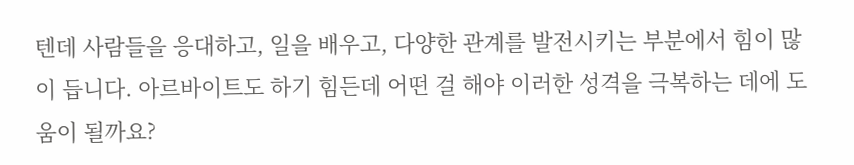텐데 사람들을 응대하고, 일을 배우고, 다양한 관계를 발전시키는 부분에서 힘이 많이 듭니다. 아르바이트도 하기 힘든데 어떤 걸 해야 이러한 성격을 극복하는 데에 도움이 될까요?